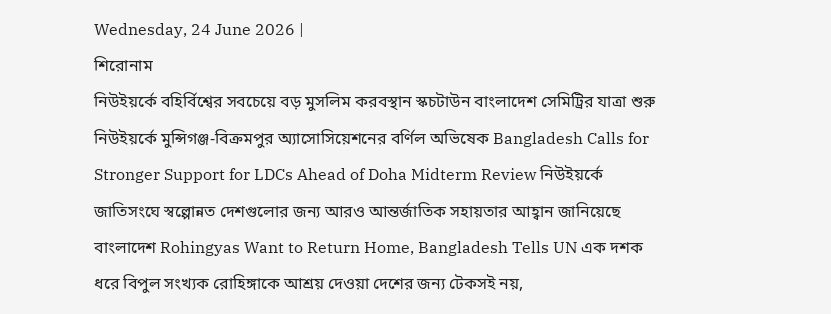Wednesday, 24 June 2026 |
শিরোনাম
নিউইয়র্কে বহির্বিশ্বের সবচেয়ে বড় মুসলিম করবস্থান স্কচটাউন বাংলাদেশ সেমিট্রির যাত্রা শুরু নিউইয়র্কে মুন্সিগঞ্জ-বিক্রমপুর অ্যাসোসিয়েশনের বর্ণিল অভিষেক Bangladesh Calls for Stronger Support for LDCs Ahead of Doha Midterm Review নিউইয়র্কে জাতিসংঘে স্বল্পোন্নত দেশগুলোর জন্য আরও আন্তর্জাতিক সহায়তার আহ্বান জানিয়েছে বাংলাদেশ Rohingyas Want to Return Home, Bangladesh Tells UN এক দশক ধরে বিপুল সংখ্যক রোহিঙ্গাকে আশ্রয় দেওয়া দেশের জন্য টেকসই নয়,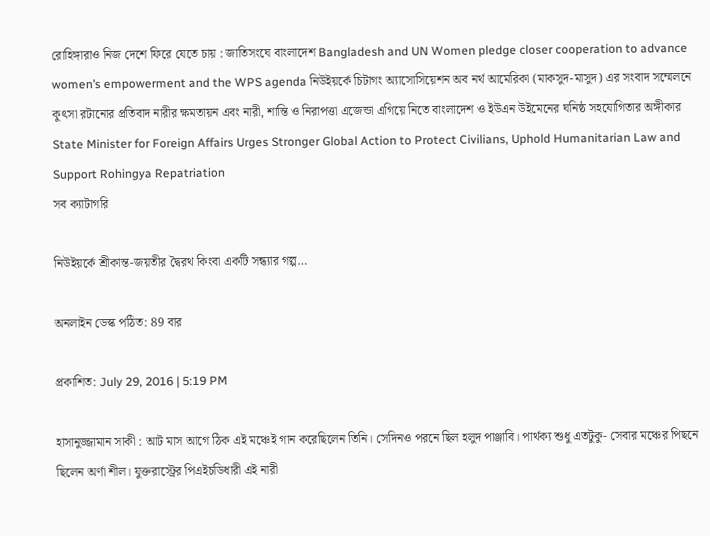রোহিঙ্গারাও নিজ দেশে ফিরে যেতে চায় : জাতিসংঘে বাংলাদেশ Bangladesh and UN Women pledge closer cooperation to advance women’s empowerment and the WPS agenda নিউইয়র্কে চিটাগং অ্যাসোসিয়েশন অব নর্থ আমেরিকা (মাকসুদ-মাসুদ) এর সংবাদ সম্মেলনে কুৎসা রটানোর প্রতিবাদ নারীর ক্ষমতায়ন এবং নারী, শান্তি ও নিরাপত্তা এজেন্ডা এগিয়ে নিতে বাংলাদেশ ও ইউএন উইমেনের ঘনিষ্ঠ সহযোগিতার অঙ্গীকার State Minister for Foreign Affairs Urges Stronger Global Action to Protect Civilians, Uphold Humanitarian Law and Support Rohingya Repatriation
সব ক্যাটাগরি

নিউইয়র্কে শ্রীকান্ত-জয়তীর দ্বৈরথ কিংবা একটি সন্ধ্যার গল্প…

অনলাইন ডেস্ক পঠিত: 89 বার

প্রকাশিত: July 29, 2016 | 5:19 PM

হাসানুজ্জামান সাকী : আট মাস আগে ঠিক এই মঞ্চেই গান করেছিলেন তিনি। সেদিনও পরনে ছিল হলুদ পাঞ্জাবি। পার্থক্য শুধু এতটুকু- সেবার মঞ্চের পিছনে ছিলেন অর্ণা শীল। যুক্তরাস্ট্রের পিএইচডিধারী এই নারী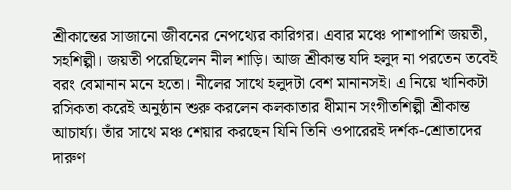শ্রীকান্তের সাজানো জীবনের নেপথ্যের কারিগর। এবার মঞ্চে পাশাপাশি জয়তী, সহশিল্পী। জয়তী পরেছিলেন নীল শাড়ি। আজ শ্রীকান্ত যদি হলুদ না পরতেন তবেই বরং বেমানান মনে হতো। নীলের সাথে হলুদটা বেশ মানানসই। এ নিয়ে খানিকটা রসিকতা করেই অনুষ্ঠান শুরু করলেন কলকাতার ধীমান সংগীতশিল্পী শ্রীকান্ত আচার্য্য। তাঁর সাথে মঞ্চ শেয়ার করছেন যিনি তিনি ওপারেরই দর্শক-শ্রোতাদের দারুণ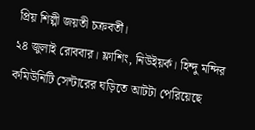প্রিয় শিল্পী জয়তী চক্রবর্তী।
২৪ জুলাই রোববার। ফ্লাশিং, নিউইয়র্ক। হিন্দু মন্দির কমিউনিটি সেন্টারের ঘড়িতে আটটা পেরিয়েছে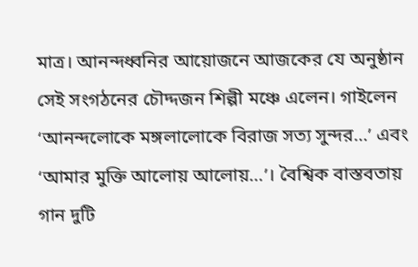মাত্র। আনন্দধ্বনির আয়োজনে আজকের যে অনুষ্ঠান সেই সংগঠনের চৌদ্দজন শিল্পী মঞ্চে এলেন। গাইলেন ‘আনন্দলোকে মঙ্গলালোকে বিরাজ সত্য সুন্দর…’ এবং ‘আমার মুক্তি আলোয় আলোয়…’। বৈশ্বিক বাস্তবতায় গান দুটি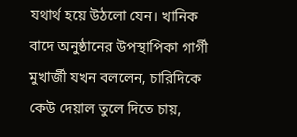যথার্থ হয়ে উঠলো যেন। খানিক বাদে অনুষ্ঠানের উপস্থাপিকা গার্গী মুখার্জী যখন বললেন, চারিদিকে কেউ দেয়াল তুলে দিতে চায়,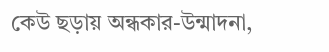কেউ ছড়ায় অন্ধকার-উন্মাদনা,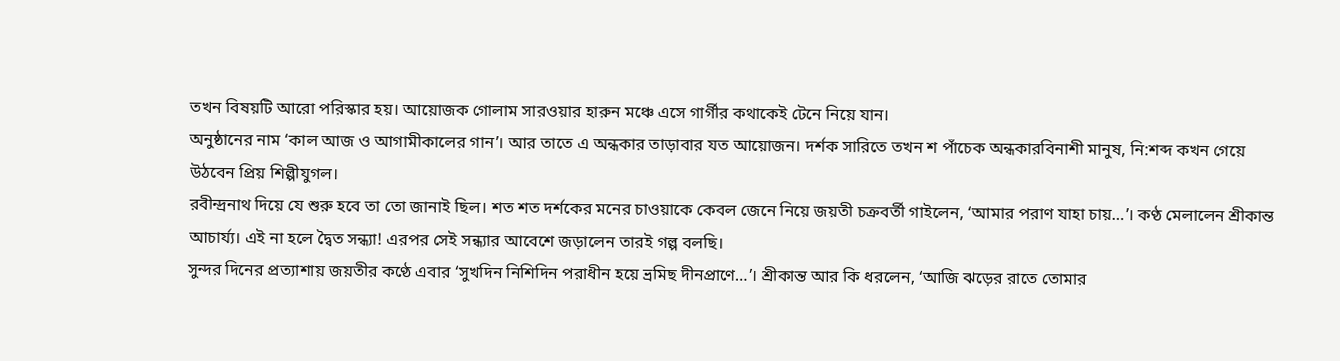তখন বিষয়টি আরো পরিস্কার হয়। আয়োজক গোলাম সারওয়ার হারুন মঞ্চে এসে গার্গীর কথাকেই টেনে নিয়ে যান।
অনুষ্ঠানের নাম ‘কাল আজ ও আগামীকালের গান’। আর তাতে এ অন্ধকার তাড়াবার যত আয়োজন। দর্শক সারিতে তখন শ পাঁচেক অন্ধকারবিনাশী মানুষ, নি:শব্দ কখন গেয়ে উঠবেন প্রিয় শিল্পীযুগল।
রবীন্দ্রনাথ দিয়ে যে শুরু হবে তা তো জানাই ছিল। শত শত দর্শকের মনের চাওয়াকে কেবল জেনে নিয়ে জয়তী চক্রবর্তী গাইলেন, ‘আমার পরাণ যাহা চায়…’। কণ্ঠ মেলালেন শ্রীকান্ত আচার্য্য। এই না হলে দ্বৈত সন্ধ্যা! এরপর সেই সন্ধ্যার আবেশে জড়ালেন তারই গল্প বলছি।
সুন্দর দিনের প্রত্যাশায় জয়তীর কণ্ঠে এবার ‘সুখদিন নিশিদিন পরাধীন হয়ে ভ্রমিছ দীনপ্রাণে…’। শ্রীকান্ত আর কি ধরলেন, ‘আজি ঝড়ের রাতে তোমার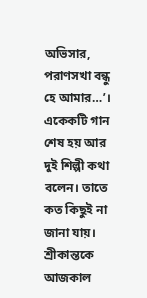অভিসার, পরাণসখা বন্ধু হে আমার…’।
একেকটি গান শেষ হয় আর দুই শিল্পী কথা বলেন। তাতে কত কিছুই না জানা যায়। শ্রীকান্তকে আজকাল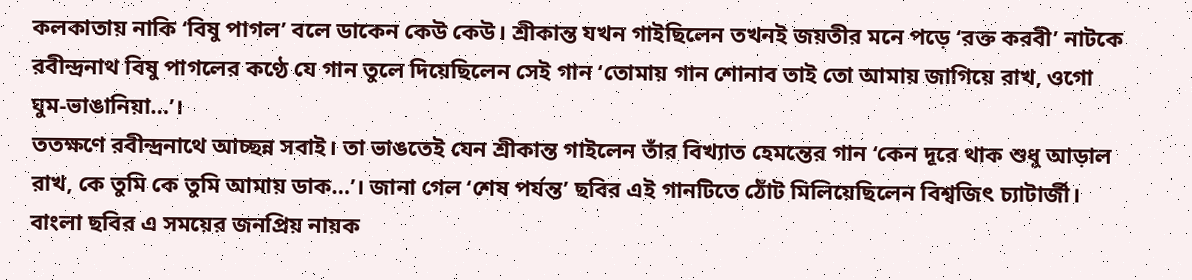কলকাতায় নাকি ‘বিষু পাগল’ বলে ডাকেন কেউ কেউ। শ্রীকান্ত যখন গাইছিলেন তখনই জয়তীর মনে পড়ে ‘রক্ত করবী’ নাটকে রবীন্দ্রনাথ বিষু পাগলের কণ্ঠে যে গান তুলে দিয়েছিলেন সেই গান ‘তোমায় গান শোনাব তাই তো আমায় জাগিয়ে রাখ, ওগো ঘুম-ভাঙানিয়া…’।
ততক্ষণে রবীন্দ্রনাথে আচ্ছন্ন সবাই। তা ভাঙতেই যেন শ্রীকান্ত গাইলেন তাঁর বিখ্যাত হেমন্তের গান ‘কেন দূরে থাক শুধু আড়াল রাখ, কে তুমি কে তুমি আমায় ডাক…’। জানা গেল ‘শেষ পর্যন্ত’ ছবির এই গানটিতে ঠোঁট মিলিয়েছিলেন বিশ্বজিৎ চ্যাটার্জী। বাংলা ছবির এ সময়ের জনপ্রিয় নায়ক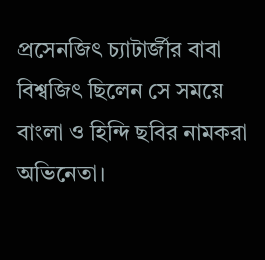প্রসেনজিৎ চ্যাটার্জীর বাবা বিশ্বজিৎ ছিলেন সে সময়ে বাংলা ও হিন্দি ছবির নামকরা অভিনেতা।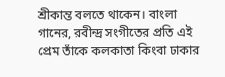শ্রীকান্ত বলতে থাকেন। বাংলা গানের, রবীন্দ্র সংগীতের প্রতি এই প্রেম তাঁকে কলকাতা কিংবা ঢাকার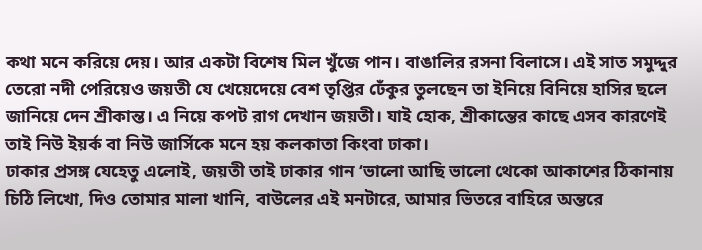কথা মনে করিয়ে দেয়। আর একটা বিশেষ মিল খুঁজে পান। বাঙালির রসনা বিলাসে। এই সাত সমুদ্দুর তেরো নদী পেরিয়েও জয়তী যে খেয়েদেয়ে বেশ তৃপ্তির ঢেঁকুর তুলছেন তা ইনিয়ে বিনিয়ে হাসির ছলে জানিয়ে দেন শ্রীকান্ত। এ নিয়ে কপট রাগ দেখান জয়তী। যাই হোক, শ্রীকান্তের কাছে এসব কারণেই তাই নিউ ইয়র্ক বা নিউ জার্সিকে মনে হয় কলকাতা কিংবা ঢাকা।
ঢাকার প্রসঙ্গ যেহেতু এলোই, জয়তী তাই ঢাকার গান ‘ভালো আছি ভালো থেকো আকাশের ঠিকানায় চিঠি লিখো, দিও তোমার মালা খানি, বাউলের এই মনটারে, আমার ভিতরে বাহিরে অন্তরে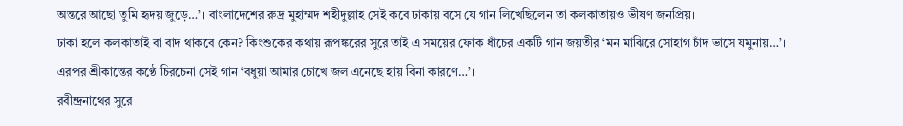অন্তরে আছো তুমি হৃদয় জুড়ে…’। বাংলাদেশের রুদ্র মুহাম্মদ শহীদুল্লাহ সেই কবে ঢাকায় বসে যে গান লিখেছিলেন তা কলকাতায়ও ভীষণ জনপ্রিয়।
ঢাকা হলে কলকাতাই বা বাদ থাকবে কেন? কিংশুকের কথায় রূপঙ্করের সুরে তাই এ সময়ের ফোক ধাঁচের একটি গান জয়তীর ‘মন মাঝিরে সোহাগ চাঁদ ভাসে যমুনায়…’।
এরপর শ্রীকান্তের কণ্ঠে চিরচেনা সেই গান ‘বধুয়া আমার চোখে জল এনেছে হায় বিনা কারণে…’।
রবীন্দ্রনাথের সুরে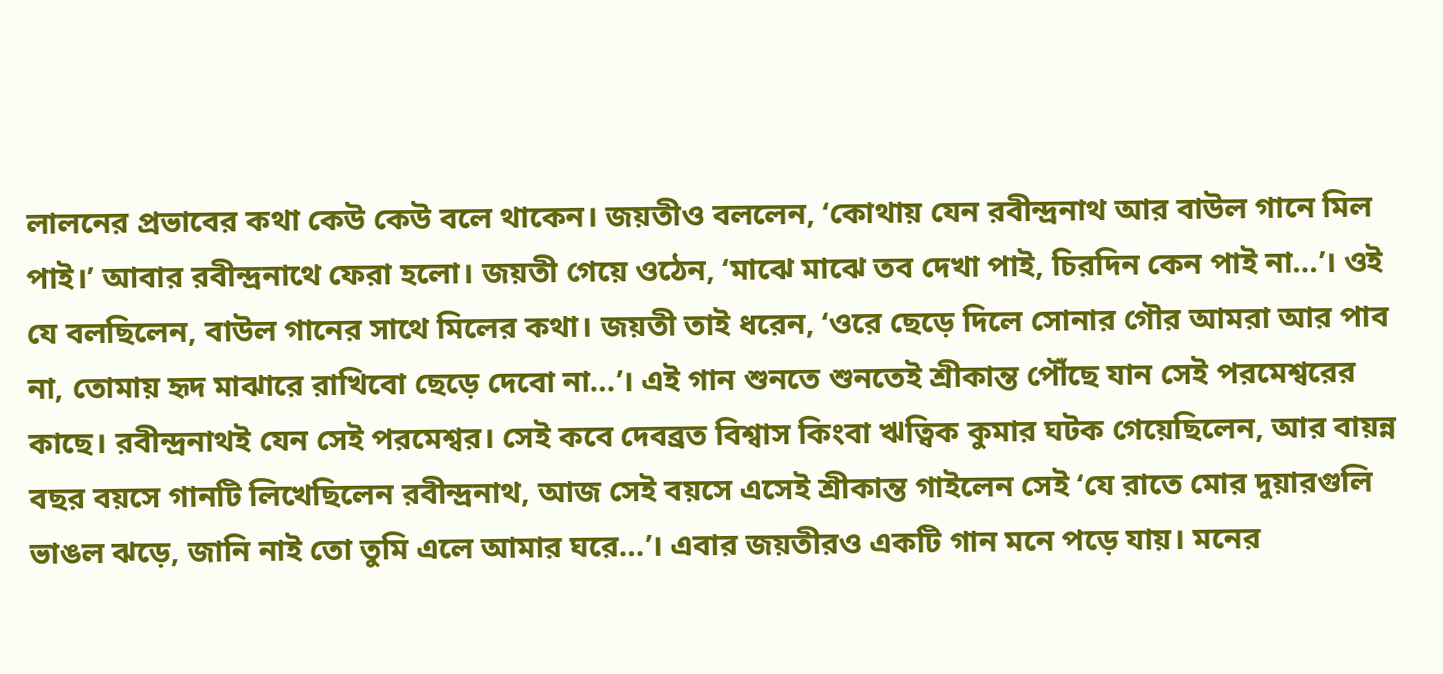লালনের প্রভাবের কথা কেউ কেউ বলে থাকেন। জয়তীও বললেন, ‘কোথায় যেন রবীন্দ্রনাথ আর বাউল গানে মিল পাই।’ আবার রবীন্দ্রনাথে ফেরা হলো। জয়তী গেয়ে ওঠেন, ‘মাঝে মাঝে তব দেখা পাই, চিরদিন কেন পাই না…’। ওই যে বলছিলেন, বাউল গানের সাথে মিলের কথা। জয়তী তাই ধরেন, ‘ওরে ছেড়ে দিলে সোনার গৌর আমরা আর পাব না, তোমায় হৃদ মাঝারে রাখিবো ছেড়ে দেবো না…’। এই গান শুনতে শুনতেই শ্রীকান্ত পৌঁছে যান সেই পরমেশ্বরের কাছে। রবীন্দ্রনাথই যেন সেই পরমেশ্বর। সেই কবে দেবব্রত বিশ্বাস কিংবা ঋত্বিক কুমার ঘটক গেয়েছিলেন, আর বায়ন্ন বছর বয়সে গানটি লিখেছিলেন রবীন্দ্রনাথ, আজ সেই বয়সে এসেই শ্রীকান্ত গাইলেন সেই ‘যে রাতে মোর দুয়ারগুলি ভাঙল ঝড়ে, জানি নাই তো তুমি এলে আমার ঘরে…’। এবার জয়তীরও একটি গান মনে পড়ে যায়। মনের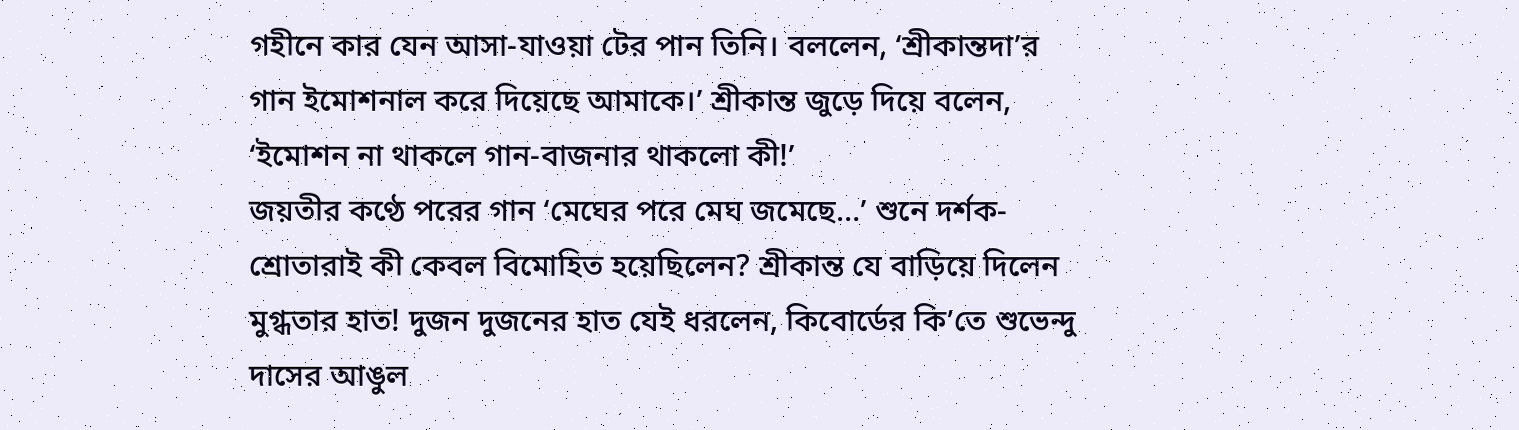গহীনে কার যেন আসা-যাওয়া টের পান তিনি। বললেন, ‘শ্রীকান্তদা’র গান ইমোশনাল করে দিয়েছে আমাকে।’ শ্রীকান্ত জুড়ে দিয়ে বলেন, ‘ইমোশন না থাকলে গান-বাজনার থাকলো কী!’
জয়তীর কণ্ঠে পরের গান ‘মেঘের পরে মেঘ জমেছে…’ শুনে দর্শক-শ্রোতারাই কী কেবল বিমোহিত হয়েছিলেন? শ্রীকান্ত যে বাড়িয়ে দিলেন মুগ্ধতার হাত! দুজন দুজনের হাত যেই ধরলেন, কিবোর্ডের কি’তে শুভেন্দু দাসের আঙুল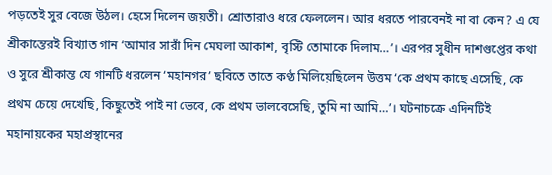পড়তেই সুর বেজে উঠল। হেসে দিলেন জয়তী। শ্রোতারাও ধরে ফেললেন। আর ধরতে পারবেনই না বা কেন? এ যে শ্রীকান্তেরই বিখ্যাত গান ‘আমার সারাঁ দিন মেঘলা আকাশ, বৃস্টি তোমাকে দিলাম…’। এরপর সুধীন দাশগুপ্তের কথা ও সুরে শ্রীকান্ত যে গানটি ধরলেন ‘মহানগর’ ছবিতে তাতে কণ্ঠ মিলিয়েছিলেন উত্তম ‘কে প্রথম কাছে এসেছি, কে প্রথম চেয়ে দেখেছি, কিছুতেই পাই না ভেবে, কে প্রথম ভালবেসেছি, তুমি না আমি…’। ঘটনাচক্রে এদিনটিই মহানায়কের মহাপ্রস্থানের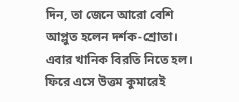দিন, তা জেনে আরো বেশি আপ্লুত হলেন দর্শক-শ্রোতা।
এবার খানিক বিরতি নিতে হল। ফিরে এসে উত্তম কুমারেই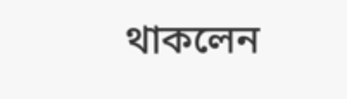থাকলেন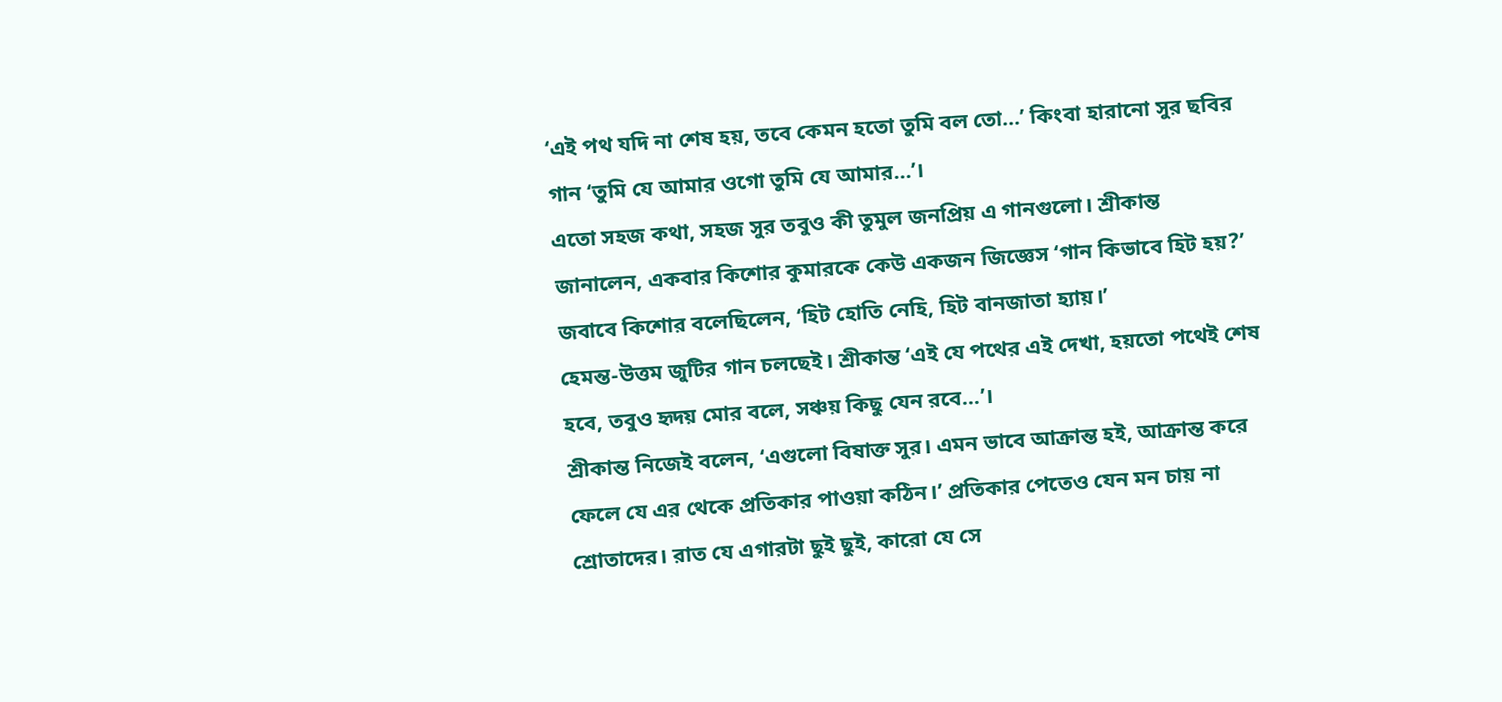‘এই পথ যদি না শেষ হয়, তবে কেমন হতো তুমি বল তো…’ কিংবা হারানো সুর ছবির গান ‘তুমি যে আমার ওগো তুমি যে আমার…’।
এতো সহজ কথা, সহজ সুর তবুও কী তুমুল জনপ্রিয় এ গানগুলো। শ্রীকান্ত জানালেন, একবার কিশোর কুমারকে কেউ একজন জিজ্ঞেস ‘গান কিভাবে হিট হয়?’ জবাবে কিশোর বলেছিলেন, ‘হিট হোতি নেহি, হিট বানজাতা হ্যায়।’
হেমন্ত-উত্তম জুটির গান চলছেই। শ্রীকান্ত ‘এই যে পথের এই দেখা, হয়তো পথেই শেষ হবে, তবুও হৃদয় মোর বলে, সঞ্চয় কিছু যেন রবে…’।
শ্রীকান্ত নিজেই বলেন, ‘এগুলো বিষাক্ত সুর। এমন ভাবে আক্রান্ত হই, আক্রান্ত করে ফেলে যে এর থেকে প্রতিকার পাওয়া কঠিন।’ প্রতিকার পেতেও যেন মন চায় না শ্রোতাদের। রাত যে এগারটা ছুই ছুই, কারো যে সে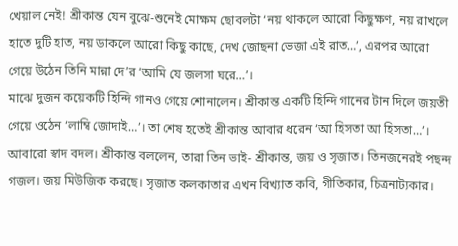খেয়াল নেই! শ্রীকান্ত যেন বুঝে-শুনেই মোক্ষম ছোবলটা ‘নয় থাকলে আরো কিছুক্ষণ, নয় রাখলে হাতে দুটি হাত, নয় ডাকলে আরো কিছু কাছে, দেখ জোছনা ভেজা এই রাত…’, এরপর আরো গেয়ে উঠেন তিনি মান্না দে’র ‘আমি যে জলসা ঘরে…’।
মাঝে দুজন কয়েকটি হিন্দি গানও গেয়ে শোনালেন। শ্রীকান্ত একটি হিন্দি গানের টান দিলে জয়তী গেয়ে ওঠেন ‘লাম্বি জোদাই…’। তা শেষ হতেই শ্রীকান্ত আবার ধরেন ‘আ হিসতা আ হিসতা…’।
আবারো স্বাদ বদল। শ্রীকান্ত বললেন, তারা তিন ভাই- শ্রীকান্ত, জয় ও সৃজাত। তিনজনেরই পছন্দ গজল। জয় মিউজিক করছে। সৃজাত কলকাতার এখন বিখ্যাত কবি, গীতিকার, চিত্রনাট্যকার।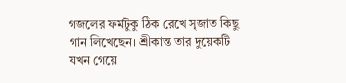গজলের ফর্মটুকু ঠিক রেখে সৃজাত কিছু গান লিখেছেন। শ্রীকান্ত তার দুয়েকটি যখন গেয়ে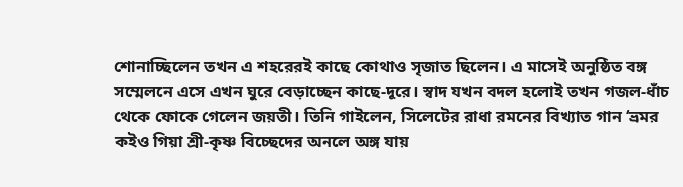শোনাচ্ছিলেন তখন এ শহরেরই কাছে কোথাও সৃজাত ছিলেন। এ মাসেই অনুষ্ঠিত বঙ্গ সম্মেলনে এসে এখন ঘুরে বেড়াচ্ছেন কাছে-দূরে। স্বাদ যখন বদল হলোই তখন গজল-ধাঁচ থেকে ফোকে গেলেন জয়তী। তিনি গাইলেন, সিলেটের রাধা রমনের বিখ্যাত গান ‘ভ্রমর কইও গিয়া শ্রী-কৃষ্ণ বিচ্ছেদের অনলে অঙ্গ যায়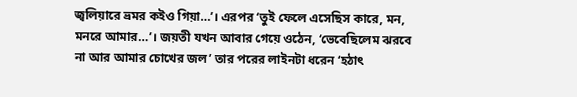জ্বলিয়ারে ভ্রমর কইও গিয়া…’। এরপর ‘তুই ফেলে এসেছিস কারে, মন, মনরে আমার…’। জয়তী যখন আবার গেয়ে ওঠেন, ‘ভেবেছিলেম ঝরবে না আর আমার চোখের জল’ তার পরের লাইনটা ধরেন ‘হঠাৎ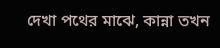দেখা পথের মাঝে, কান্না তখন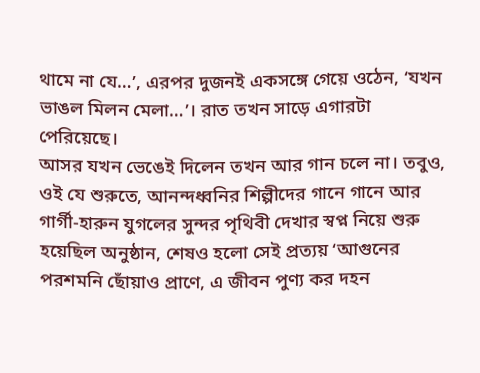থামে না যে…’, এরপর দুজনই একসঙ্গে গেয়ে ওঠেন, ‘যখন ভাঙল মিলন মেলা…’। রাত তখন সাড়ে এগারটা পেরিয়েছে।
আসর যখন ভেঙেই দিলেন তখন আর গান চলে না। তবুও, ওই যে শুরুতে, আনন্দধ্বনির শিল্পীদের গানে গানে আর গার্গী-হারুন যুগলের সুন্দর পৃথিবী দেখার স্বপ্ন নিয়ে শুরু হয়েছিল অনুষ্ঠান, শেষও হলো সেই প্রত্যয় ‘আগুনের পরশমনি ছোঁয়াও প্রাণে, এ জীবন পুণ্য কর দহন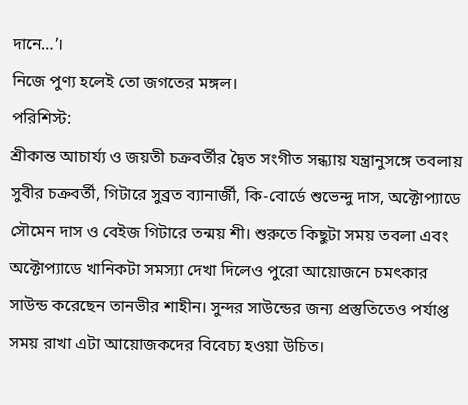দানে…’।
নিজে পুণ্য হলেই তো জগতের মঙ্গল।
পরিশিস্ট:
শ্রীকান্ত আচার্য্য ও জয়তী চক্রবর্তীর দ্বৈত সংগীত সন্ধ্যায় যন্ত্রানুসঙ্গে তবলায় সুবীর চক্রবর্তী, গিটারে সুব্রত ব্যানার্জী, কি-বোর্ডে শুভেন্দু দাস, অক্টোপ্যাডে সৌমেন দাস ও বেইজ গিটারে তন্ময় শী। শুরুতে কিছুটা সময় তবলা এবং অক্টোপ্যাডে খানিকটা সমস্যা দেখা দিলেও পুরো আয়োজনে চমৎকার সাউন্ড করেছেন তানভীর শাহীন। সুন্দর সাউন্ডের জন্য প্রস্তুতিতেও পর্যাপ্ত সময় রাখা এটা আয়োজকদের বিবেচ্য হওয়া উচিত।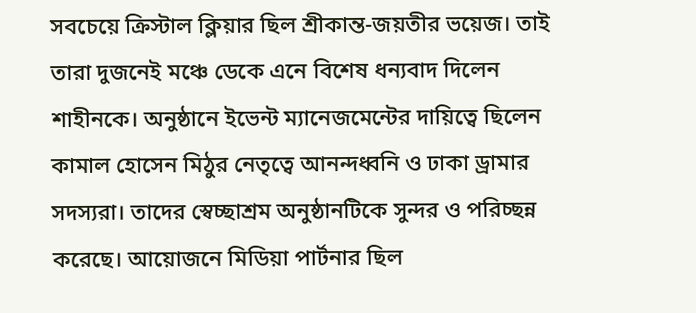সবচেয়ে ক্রিস্টাল ক্লিয়ার ছিল শ্রীকান্ত-জয়তীর ভয়েজ। তাই তারা দুজনেই মঞ্চে ডেকে এনে বিশেষ ধন্যবাদ দিলেন শাহীনকে। অনুষ্ঠানে ইভেন্ট ম্যানেজমেন্টের দায়িত্বে ছিলেন কামাল হোসেন মিঠুর নেতৃত্বে আনন্দধ্বনি ও ঢাকা ড্রামার সদস্যরা। তাদের স্বেচ্ছাশ্রম অনুষ্ঠানটিকে সুন্দর ও পরিচ্ছন্ন করেছে। আয়োজনে মিডিয়া পার্টনার ছিল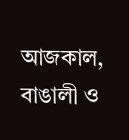আজকাল, বাঙালী ও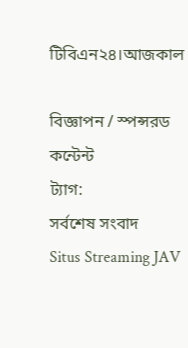টিবিএন২৪।আজকাল

বিজ্ঞাপন / স্পন্সরড কন্টেন্ট
ট্যাগ:
সর্বশেষ সংবাদ
Situs Streaming JAV